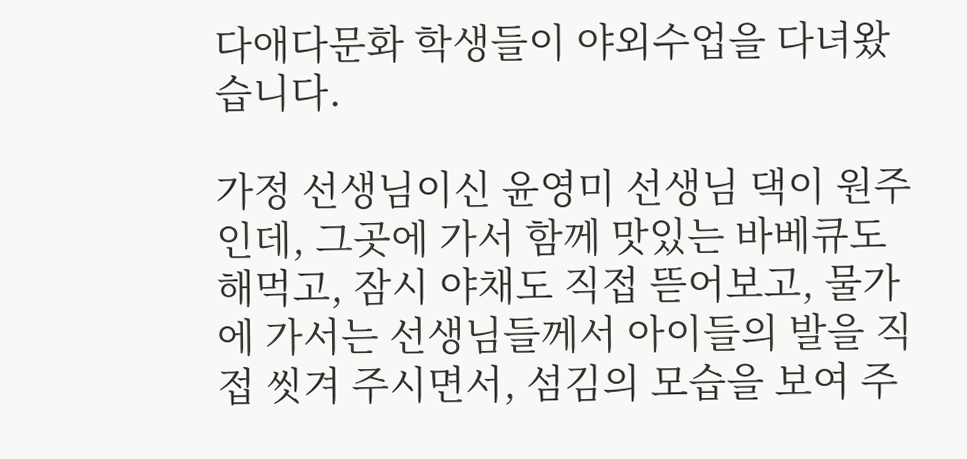다애다문화 학생들이 야외수업을 다녀왔습니다.

가정 선생님이신 윤영미 선생님 댁이 원주인데, 그곳에 가서 함께 맛있는 바베큐도 해먹고, 잠시 야채도 직접 뜯어보고, 물가에 가서는 선생님들께서 아이들의 발을 직접 씻겨 주시면서, 섬김의 모습을 보여 주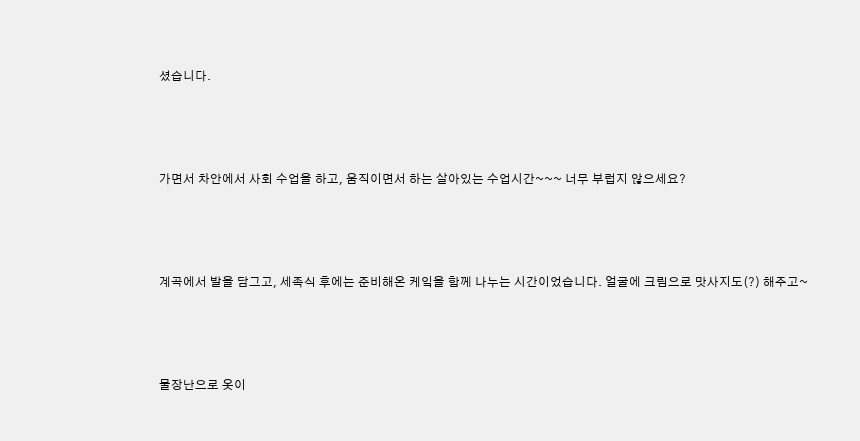셨습니다.



가면서 차안에서 사회 수업을 하고, 움직이면서 하는 살아있는 수업시간~~~ 너무 부럽지 않으세요?



계곡에서 발을 담그고, 세족식 후에는 준비해온 케잌을 함께 나누는 시간이었습니다. 얼굴에 크림으로 맛사지도(?) 해주고~



물장난으로 옷이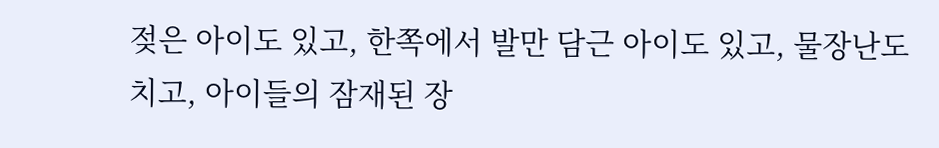젖은 아이도 있고, 한쪽에서 발만 담근 아이도 있고, 물장난도 치고, 아이들의 잠재된 장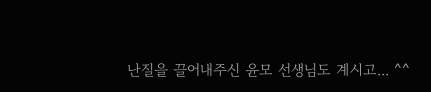난질을 끌어내주신 윤모 선생님도 계시고... ^^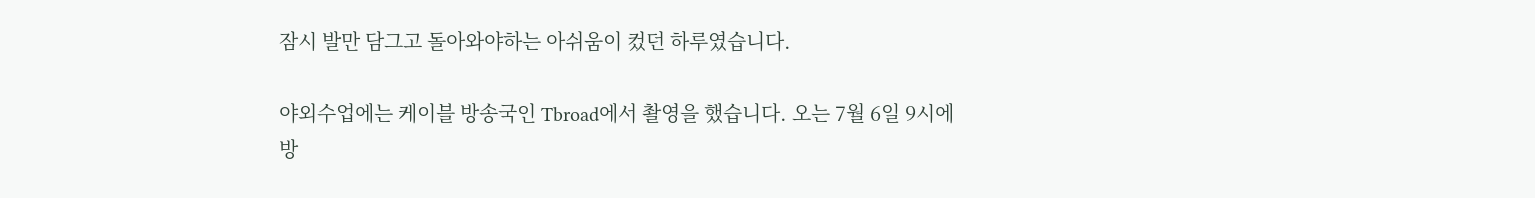잠시 발만 담그고 돌아와야하는 아쉬움이 컸던 하루였습니다.

야외수업에는 케이블 방송국인 Tbroad에서 촬영을 했습니다. 오는 7월 6일 9시에 방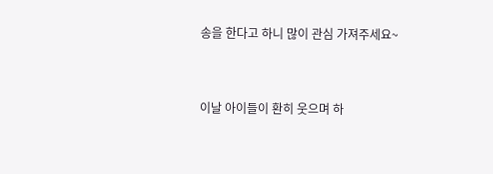송을 한다고 하니 많이 관심 가져주세요~



이날 아이들이 환히 웃으며 하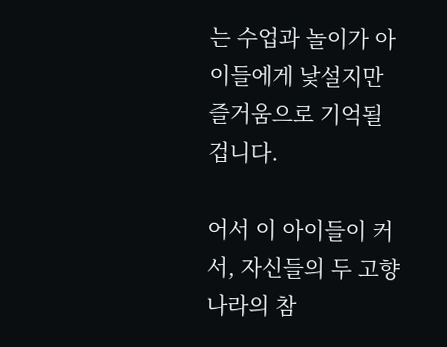는 수업과 놀이가 아이들에게 낯설지만 즐거움으로 기억될겁니다.

어서 이 아이들이 커서, 자신들의 두 고향 나라의 참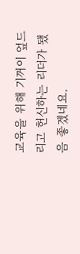교육을 위해 기꺼이 엎드리고 헌신하는 리더가 됐음 좋겠네요.